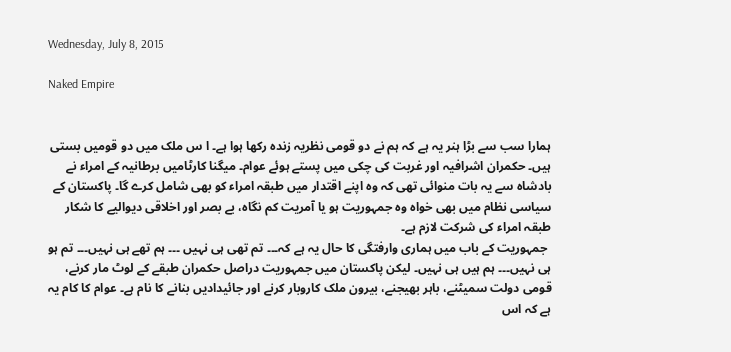Wednesday, July 8, 2015

Naked Empire


ہمارا سب سے بڑا ہنر یہ ہے کہ ہم نے دو قومی نظریہ زندہ رکھا ہوا ہے۔ ا س ملک میں دو قومیں بستی ہیں۔ حکمران اشرافیہ اور غربت کی چکی میں پستے ہوئے عوام۔ میگنا کارٹامیں برطانیہ کے امراء نے بادشاہ سے یہ بات منوائی تھی کہ وہ اپنے اقتدار میں طبقہ امراء کو بھی شامل کرے گا۔ پاکستان کے سیاسی نظام میں بھی خواہ وہ جمہوریت ہو یا آمریت کم نگاہ، بے بصر اور اخلاقی دیوالیے کا شکار طبقہ امراء کی شرکت لازم ہے۔
 جمہوریت کے باب میں ہماری وارفتگی کا حال یہ ہے کہ۔۔۔ تم تھی ہی نہیں ۔۔۔ ہم تھے ہی نہیں۔۔۔ تم ہو ہی نہیں۔۔۔ ہم ہیں ہی نہیں۔ لیکن پاکستان میں جمہوریت دراصل حکمران طبقے کے لوٹ مار کرنے، قومی دولت سمیٹنے، باہر بھیجنے، بیرون ملک کاروبار کرنے اور جائیدادیں بنانے کا نام ہے۔ عوام کا کام یہ ہے کہ اس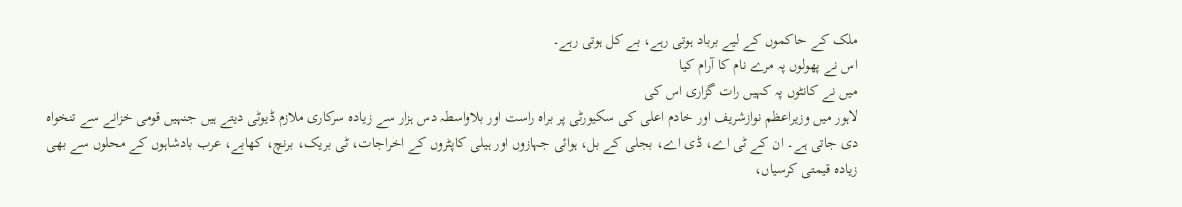ملک کے حاکموں کے لیے برباد ہوتی رہے، بے کل ہوتی رہے۔
اس نے پھولوں پہ مرے نام کا آرام کیا
میں نے کانٹوں پہ کہیں رات گزاری اس کی
لاہور میں وزیراعظم نوازشریف اور خادم اعلی کی سکیورٹی پر براہ راست اور بلاواسطہ دس ہزار سے زیادہ سرکاری ملازم ڈیوٹی دیتے ہیں جنہیں قومی خزانے سے تنخواہ دی جاتی ہے۔ ان کے ٹی اے، ڈی اے، بجلی کے بل، ہوائی جہازوں اور ہیلی کاپٹروں کے اخراجات، ٹی بریک، برنچ، کھابے، عرب بادشاہوں کے محلوں سے بھی زیادہ قیمتی کرسیاں،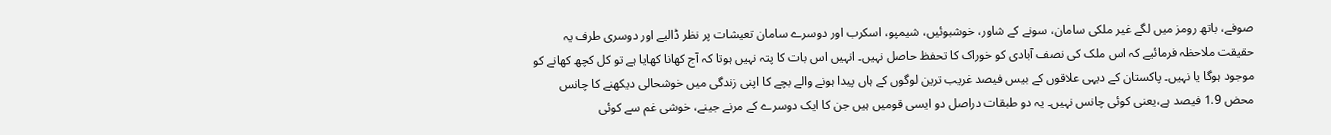صوفے، باتھ رومز میں لگے غیر ملکی سامان، سونے کے شاور، خوشبوئیں، شیمپو، اسکرب اور دوسرے سامان تعیشات پر نظر ڈالیے اور دوسری طرف یہ حقیقت ملاحظہ فرمائیے کہ اس ملک کی نصف آبادی کو خوراک کا تحفظ حاصل نہیں۔ انہیں اس بات کا پتہ نہیں ہوتا کہ آج کھانا کھایا ہے تو کل کچھ کھانے کو موجود ہوگا یا نہیں۔ پاکستان کے دیہی علاقوں کے بیس فیصد غریب ترین لوگوں کے ہاں پیدا ہونے والے بچے کا اپنی زندگی میں خوشحالی دیکھنے کا چانس محض 1.9 فیصد ہے،یعنی کوئی چانس نہیں۔ یہ دو طبقات دراصل دو ایسی قومیں ہیں جن کا ایک دوسرے کے مرنے جینے، خوشی غم سے کوئی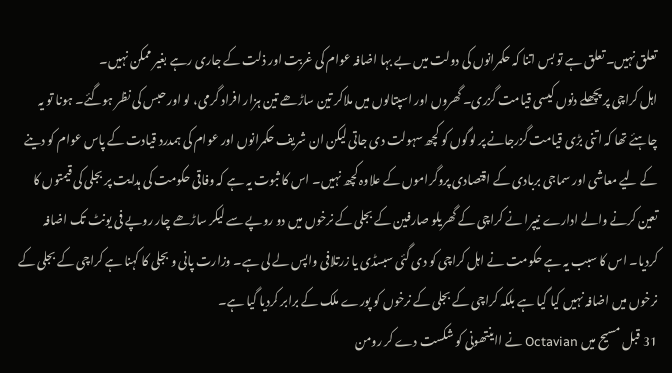تعلق نہیں۔ تعلق ہے تو بس اتنا کہ حکمرانوں کی دولت میں بے بہا اضافہ عوام کی غربت اور ذلت کے جاری رہے بغیر ممکن نہیں۔
اہل کراچی پر پچھلے دنوں کیسی قیامت گزری۔ گھروں اور اسپتالوں میں ملاکر تین ساڑھے تین ہزار افراد گرمی، لو اور حبس کی نظر ہوگئے۔ ہونا تو یہ چاہئے تھا کہ اتنی بڑی قیامت گزرجانے پر لوگوں کو کچھ سہولت دی جاتی لیکن ان شریف حکمرانوں اور عوام کی ہمدرد قیادت کے پاس عوام کو دینے کے لیے معاشی اور سماجی بربادی کے اقتصادی پروگراموں کے علاوہ کچھ نہیں۔ اس کا ثبوت یہ ہے کہ وفاقی حکومت کی ہدایت پر بجلی کی قیمتوں کا تعین کرنے والے ادارے نیپرا نے کراچی کے گھریلو صارفین کے بجلی کے نرخوں میں دو روپے سے لیکر ساڑھے چار روپے فی یونٹ تک اضافہ کردیا۔ اس کا سبب یہ ہے حکومت نے اہل کراچی کو دی گئی سبسڈی یا زرتلافی واپس لے لی ہے۔ وزارت پانی و بجلی کا کہنا ہے کراچی کے بجلی کے نرخوں میں اضافہ نہیں کیا گیا ہے بلکہ کراچی کے بجلی کے نرخوں کو پورے ملک کے برابر کردیا گیا ہے۔
31 قبل مسیح میں Octavian نے ااینتھونی کو شکست دے کر رومن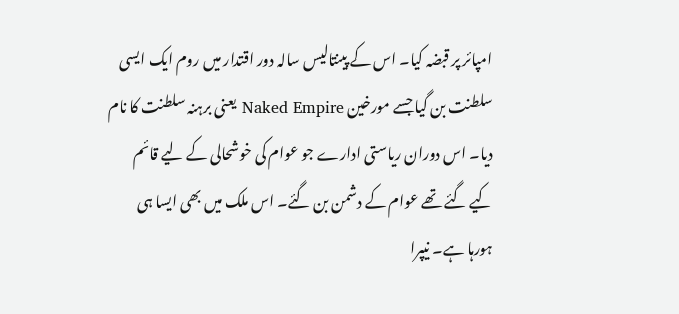امپائر پر قبضہ کیا۔ اس کے پینتالیس سالہ دور اقتدار میں روم ایک ایسی سلطنت بن گیا جسے مورخین Naked Empire یعنی برہنہ سلطنت کا نام دیا۔ اس دوران ریاستی ادارے جو عوام کی خوشحالی کے لیے قائم کیے گئے تھے عوام کے دشمن بن گئے۔ اس ملک میں بھی ایسا ہی ہورہا ہے۔ نیپرا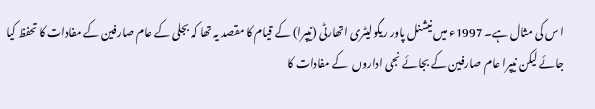ا س کی مثال ہے۔ 1997ء میں نیشنل پاور ریگولیٹری اتھارٹی (نیپرا) کے قیام کا مقصد یہ تھا کہ بجلی کے عام صارفین کے مفادات کا تحفظ کیا جائے لیکن نیپرا عام صارفین کے بجائے نجی اداروں  کے مفادات کا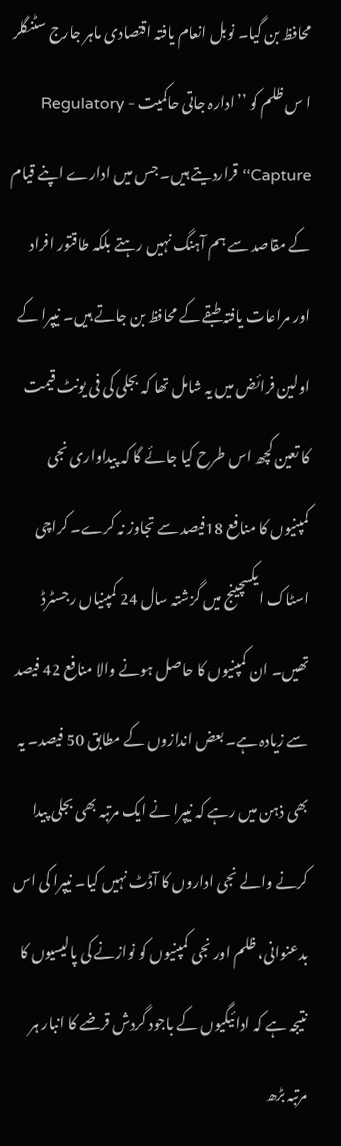محافظ بن گیا۔ نوبل انعام یافتہ اقتصادی ماہر جارج سٹنگلر ا س ظلم کو ’’ادارہ جاتی حاکمیت - Regulatory Capture‘‘ قراردیتے ہیں۔ جس میں ادارے اپنے قیام کے مقاصد سے ہم آہنگ نہیں رہتے بلکہ طاقتور افراد اور مراعات یافتہ طبقے کے محافظ بن جاتے ہیں۔ نیپرا کے اولین فرائض میں یہ شامل تھا کہ بجلی کی فی یونٹ قیمت کا تعین کچھ اس طرح کیا جائے گا کہ پیداواری نجی کمپنیوں کا منافع 18فیصد سے تجاوز نہ کرے۔ کراچی اسٹاک ایکسچینج میں گزشتہ سال 24 کمپنیاں رجسٹرڈ تھیں۔ ان کمپنیوں کا حاصل ہونے والا منافع 42 فیصد سے زیادہ ہے۔ بعض اندازوں کے مطابق 50 فیصد۔ یہ بھی ذہن میں رہے کہ نیپرا نے ایک مرتبہ بھی بجلی پیدا کرنے والے نجی اداروں کا آڈٹ نہیں کیا۔ نیپرا کی اس بدعنوانی، ظلم اور نجی کمپنیوں کو نوازنے کی پالیسیوں کا نتیجہ ہے کہ ادائیگیوں کے باجود گردش قرضے کا انبار ہر مرتبہ بڑھ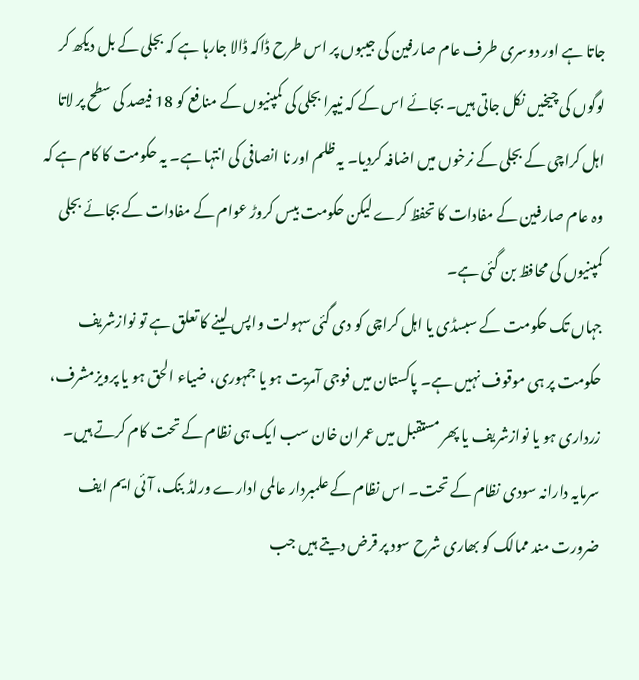جاتا ہے اور دوسری طرف عام صارفین کی جیبوں پر اس طرح ڈاکہ ڈالا جارہا ہے کہ بجلی کے بل دیکھ کر لوگوں کی چیخیں نکل جاتی ہیں۔ بجائے اس کے کہ نیپرا بجلی کی کمپنیوں کے منافع کو 18 فیصد کی سطح پر لاتا اہل کراچی کے بجلی کے نرخوں میں اضافہ کردیا۔ یہ ظلم اور نا انصافی کی انتہا ہے۔ یہ حکومت کا کام ہے کہ وہ عام صارفین کے مفادات کا تحفظ کرے لیکن حکومت بیس کروڑ عوام کے مفادات کے بجائے بجلی کمپنیوں کی محافظ بن گئی ہے۔
جہاں تک حکومت کے سبسڈی یا اہل کراچی کو دی گئی سہولت واپس لینے کا تعلق ہے تو نوازشریف حکومت پر ہی موقوف نہیں ہے۔ پاکستان میں فوجی آمریت ہو یا جمہوری، ضیاء الحق ہو یا پرویزمشرف، زرداری ہو یا نوازشریف یا پھر مستقبل میں عمران خان سب ایک ہی نظام کے تحت کام کرتے ہیں۔ سرمایہ دارانہ سودی نظام کے تحت۔ اس نظام کے علمبردار عالمی ادارے ورلڈ بنک، آئی ایم ایف ضرورت مند ممالک کو بھاری شرح سود پر قرض دیتے ہیں جب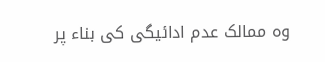وہ ممالک عدم ادائیگی کی بناء پر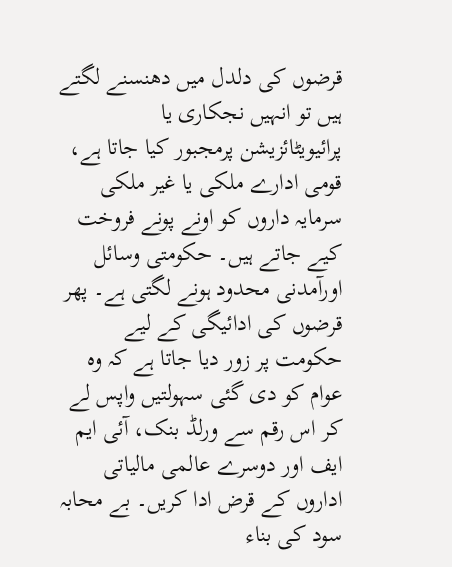قرضوں کی دلدل میں دھنسنے لگتے ہیں تو انہیں نجکاری یا پرائیویٹائزیشن پرمجبور کیا جاتا ہے، قومی ادارے ملکی یا غیر ملکی سرمایہ داروں کو اونے پونے فروخت کیے جاتے ہیں۔ حکومتی وسائل اورآمدنی محدود ہونے لگتی ہے۔ پھر قرضوں کی ادائیگی کے لیے حکومت پر زور دیا جاتا ہے کہ وہ عوام کو دی گئی سہولتیں واپس لے کر اس رقم سے ورلڈ بنک، آئی ایم ایف اور دوسرے عالمی مالیاتی اداروں کے قرض ادا کریں۔ بے محابہ سود کی بناء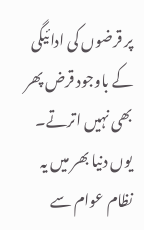پر قرضوں کی ادائیگی کے باوجود قرض پھر بھی نہیں اترتے۔ یوں دنیا بھر میں یہ نظام عوام سے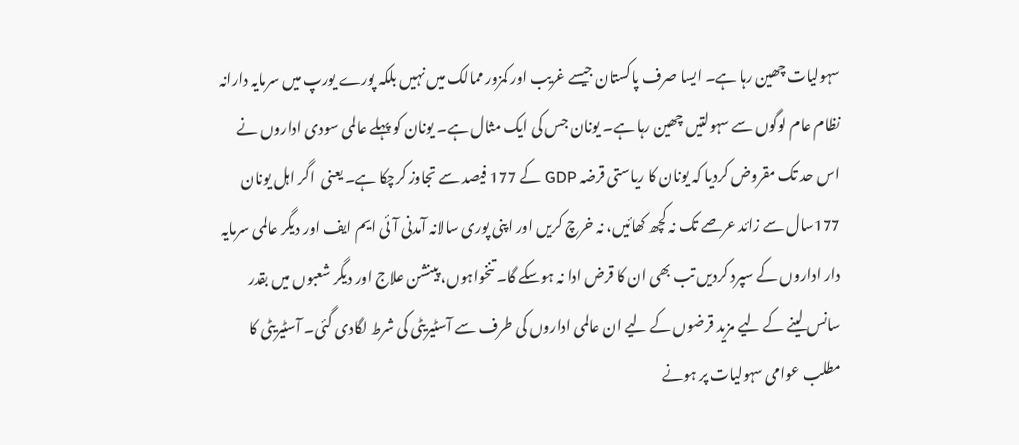سہولیات چھین رہا ہے۔ ایسا صرف پاکستان جیسے غریب اور کمزور ممالک میں نہیں بلکہ پورے یورپ میں سرمایہ دارانہ نظام عام لوگوں سے سہولتیں چھین رہا ہے۔ یونان جس کی ایک مثال ہے۔ یونان کو پہلے عالمی سودی اداروں نے اس حد تک مقروض کردیا کہ یونان کا ریاستی قرضہ GDP کے 177 فیصد سے تجاوز کرچکا ہے۔ یعنی  اگر اہل یونان 177سال سے زائد عرصے تک نہ کچھ کھائیں، نہ خرچ کریں اور اپنی پوری سالانہ آمدنی آئی ایم ایف اور دیگر عالمی سرمایہ دار اداروں کے سپرد کردیں تب بھی ان کا قرض ادا نہ ہوسکے گا۔ تنخواہوں، پینشن علاج اور دیگر شعبوں میں بقدر سانس لینے کے لیے مزید قرضوں کے لیے ان عالمی اداروں کی طرف سے آسٹیریٹی کی شرط لگادی گئی۔ آسٹیریٹی کا مطلب عوامی سہولیات پر ہونے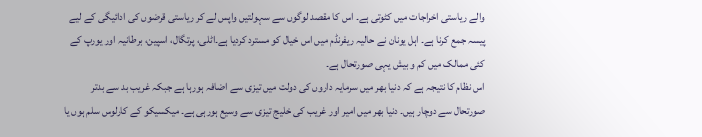والے ریاستی اخراجات میں کٹوتی ہے۔ اس کا مقصد لوگوں سے سہولتیں واپس لے کر ریاستی قرضوں کی ادائیگی کے لیے پیسہ جمع کرنا ہے۔ اہل یونان نے حالیہ ریفرنڈم میں اس خیال کو مسترد کردیا ہے۔اٹلی، پرتگال، اسپین، برطانیہ اور یورپ کے کئی ممالک میں کم و بیش یہی صورتحال ہے۔
اس نظام کا نتیجہ ہے کہ دنیا بھر میں سرمایہ داروں کی دولت میں تیزی سے اضافہ ہورہا ہے جبکہ غریب بد سے بدتر صورتحال سے دوچار ہیں۔ دنیا بھر میں امیر اور غریب کی خلیج تیزی سے وسیع ہورہی ہے۔ میکسیکو کے کارلوس سلم ہوں یا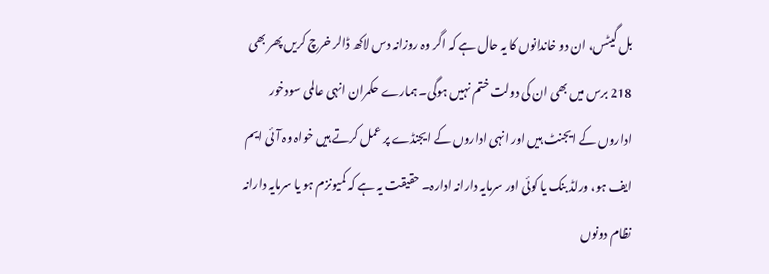بل گیٹس، ان دو خاندانوں کا یہ حال ہے کہ اگر وہ روزانہ دس لاکھ ڈالر خرچ کریں پھر بھی 218 برس میں بھی ان کی دولت ختم نہیں ہوگی۔ ہمارے حکمران انہی عالمی سودخور اداروں کے ایجنٹ ہیں اور انہی اداروں کے ایجنڈے پر عمل کرتے ہیں خواہ وہ آئی ایم ایف ہو، ورلڈ بنک یا کوئی اور سرمایہ دارانہ ادارہ۔ حقیقت یہ ہے کہ کمیونزم ہو یا سرمایہ دارانہ نظام دونوں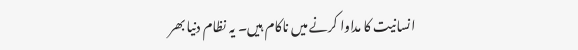انسانیت کا مداوا کرنے میں ناکام ہیں۔ یہ نظام دنیا بھر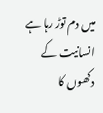میں دم توڑ رہا ہے انسانیت کے دکھوں کا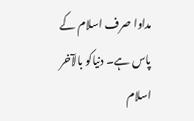مداوا صرف اسلام کے پاس ہے۔ دنیاکو بالآخر اسلام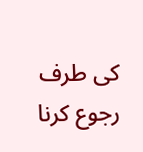کی طرف رجوع کرنا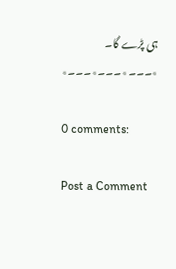ہی پڑے گا۔
٭۔۔۔٭۔۔۔٭۔۔۔٭

0 comments:

Post a Comment